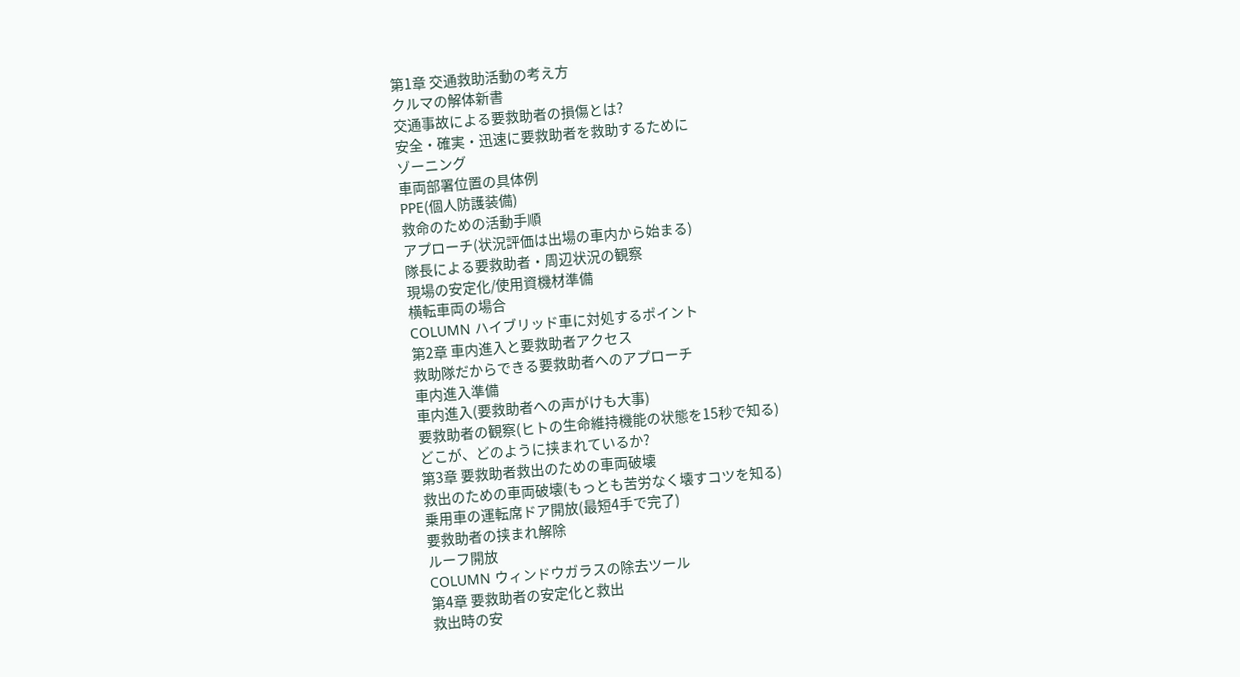第1章 交通救助活動の考え方
クルマの解体新書
交通事故による要救助者の損傷とは?
安全・確実・迅速に要救助者を救助するために
ゾーニング
車両部署位置の具体例
PPE(個人防護装備)
救命のための活動手順
アプローチ(状況評価は出場の車内から始まる)
隊長による要救助者・周辺状況の観察
現場の安定化/使用資機材準備
横転車両の場合
COLUMN ハイブリッド車に対処するポイント
第2章 車内進入と要救助者アクセス
救助隊だからできる要救助者へのアプローチ
車内進入準備
車内進入(要救助者への声がけも大事)
要救助者の観察(ヒトの生命維持機能の状態を15秒で知る)
どこが、どのように挟まれているか?
第3章 要救助者救出のための車両破壊
救出のための車両破壊(もっとも苦労なく壊すコツを知る)
乗用車の運転席ドア開放(最短4手で完了)
要救助者の挟まれ解除
ルーフ開放
COLUMN ウィンドウガラスの除去ツール
第4章 要救助者の安定化と救出
救出時の安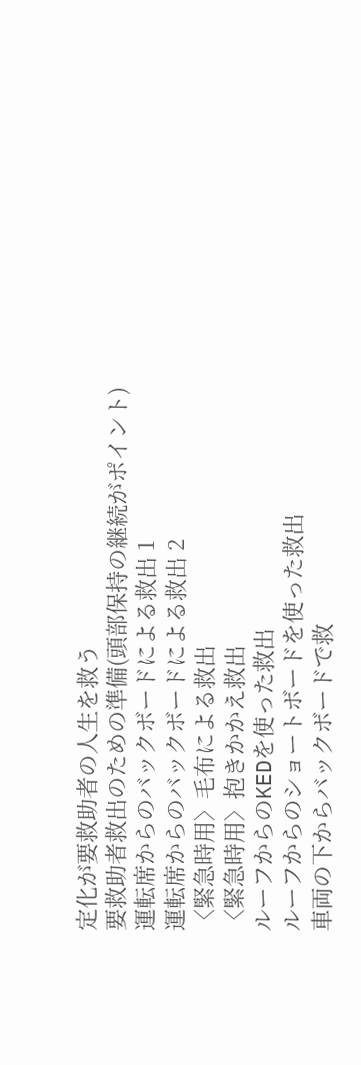定化が要救助者の人生を救う
要救助者救出のための準備(頭部保持の継続がポイント)
運転席からのバックボードによる救出 1
運転席からのバックボードによる救出 2
〈緊急時用〉毛布による救出
〈緊急時用〉抱きかかえ救出
ルーフからのKEDを使った救出
ルーフからのショートボードを使った救出
車両の下からバックボードで救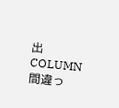出
COLUMN 間違っ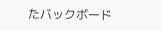たバックボード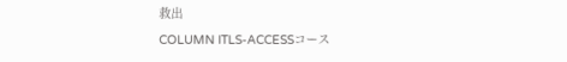救出
COLUMN ITLS-ACCESSコース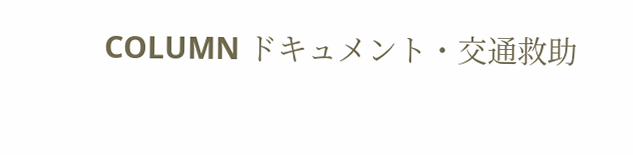COLUMN ドキュメント・交通救助